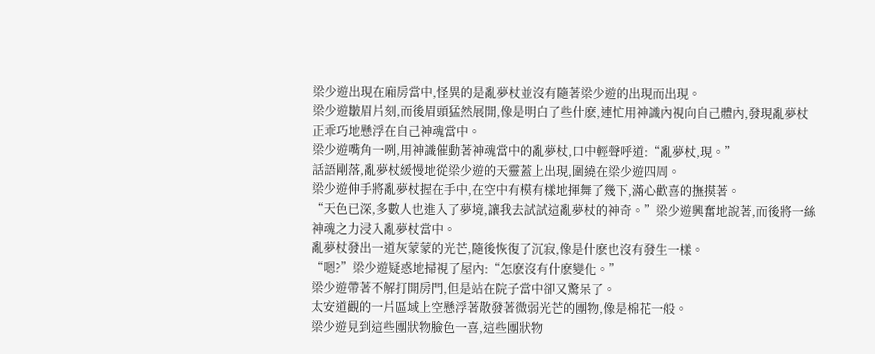梁少遊出現在廂房當中,怪異的是亂夢杖並沒有隨著梁少遊的出現而出現。
梁少遊皺眉片刻,而後眉頭猛然展開,像是明白了些什麽,連忙用神識內視向自己體內,發現亂夢杖正乖巧地懸浮在自己神魂當中。
梁少遊嘴角一咧,用神識催動著神魂當中的亂夢杖,口中輕聲呼道:“亂夢杖,現。”
話語剛落,亂夢杖緩慢地從梁少遊的天靈蓋上出現,圍繞在梁少遊四周。
梁少遊伸手將亂夢杖握在手中,在空中有模有樣地揮舞了幾下,滿心歡喜的撫摸著。
“天色已深,多數人也進入了夢境,讓我去試試這亂夢杖的神奇。”梁少遊興奮地說著,而後將一絲神魂之力浸入亂夢杖當中。
亂夢杖發出一道灰蒙蒙的光芒,隨後恢復了沉寂,像是什麽也沒有發生一樣。
“嗯?”梁少遊疑惑地掃視了屋內:“怎麽沒有什麽變化。”
梁少遊帶著不解打開房門,但是站在院子當中卻又驚呆了。
太安道觀的一片區域上空懸浮著散發著微弱光芒的團物,像是棉花一般。
梁少遊見到這些團狀物臉色一喜,這些團狀物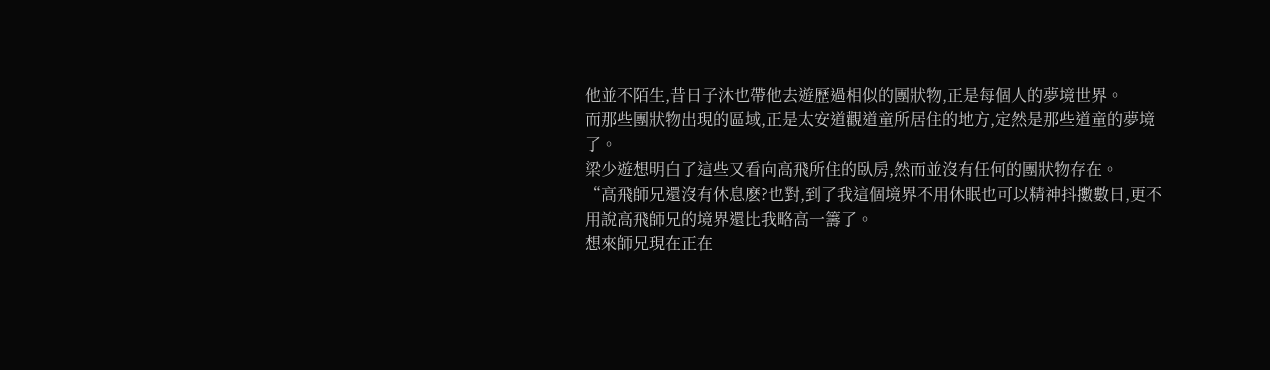他並不陌生,昔日子沐也帶他去遊歷過相似的團狀物,正是每個人的夢境世界。
而那些團狀物出現的區域,正是太安道觀道童所居住的地方,定然是那些道童的夢境了。
梁少遊想明白了這些又看向高飛所住的臥房,然而並沒有任何的團狀物存在。
“高飛師兄還沒有休息麽?也對,到了我這個境界不用休眠也可以精神抖擻數日,更不用說高飛師兄的境界還比我略高一籌了。
想來師兄現在正在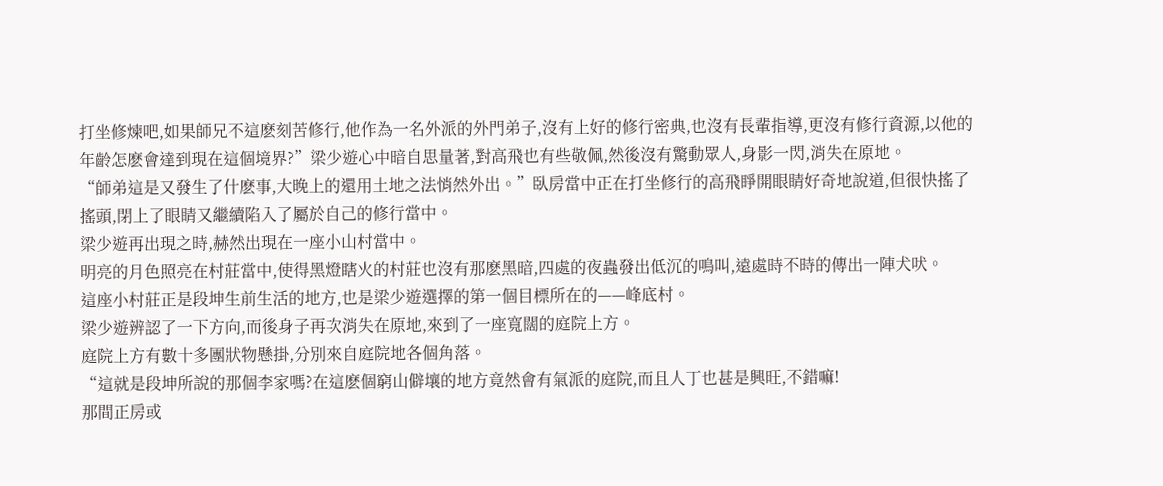打坐修煉吧,如果師兄不這麽刻苦修行,他作為一名外派的外門弟子,沒有上好的修行密典,也沒有長輩指導,更沒有修行資源,以他的年齡怎麽會達到現在這個境界?”梁少遊心中暗自思量著,對高飛也有些敬佩,然後沒有驚動眾人,身影一閃,消失在原地。
“師弟這是又發生了什麽事,大晚上的還用土地之法悄然外出。”臥房當中正在打坐修行的高飛睜開眼睛好奇地說道,但很快搖了搖頭,閉上了眼睛又繼續陷入了屬於自己的修行當中。
梁少遊再出現之時,赫然出現在一座小山村當中。
明亮的月色照亮在村莊當中,使得黑燈瞎火的村莊也沒有那麽黑暗,四處的夜蟲發出低沉的鳴叫,遠處時不時的傳出一陣犬吠。
這座小村莊正是段坤生前生活的地方,也是梁少遊選擇的第一個目標所在的——峰底村。
梁少遊辨認了一下方向,而後身子再次消失在原地,來到了一座寬闊的庭院上方。
庭院上方有數十多團狀物懸掛,分別來自庭院地各個角落。
“這就是段坤所說的那個李家嗎?在這麽個窮山僻壤的地方竟然會有氣派的庭院,而且人丁也甚是興旺,不錯嘛!
那間正房或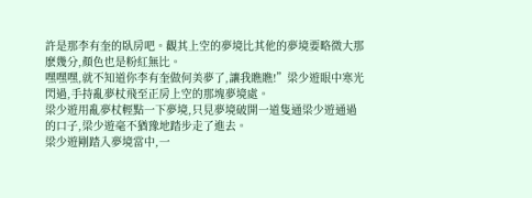許是那李有奎的臥房吧。觀其上空的夢境比其他的夢境要略微大那麽幾分,顏色也是粉紅無比。
嘿嘿嘿,就不知道你李有奎做何美夢了,讓我瞧瞧!”梁少遊眼中寒光閃過,手持亂夢杖飛至正房上空的那塊夢境處。
梁少遊用亂夢杖輕點一下夢境,只見夢境破開一道隻通梁少遊通過的口子,梁少遊毫不猶豫地踏步走了進去。
梁少遊剛踏入夢境當中,一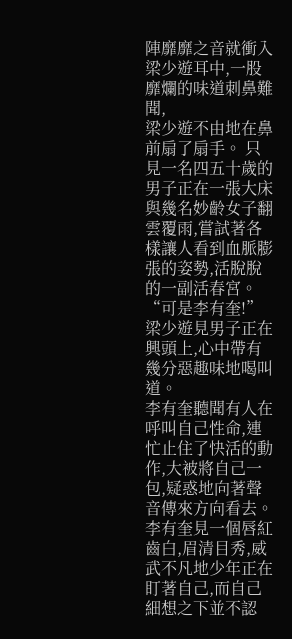陣靡靡之音就衝入梁少遊耳中,一股靡爛的味道刺鼻難聞,
梁少遊不由地在鼻前扇了扇手。 只見一名四五十歲的男子正在一張大床與幾名妙齡女子翻雲覆雨,嘗試著各樣讓人看到血脈膨張的姿勢,活脫脫的一副活春宮。
“可是李有奎!”梁少遊見男子正在興頭上,心中帶有幾分惡趣味地喝叫道。
李有奎聽聞有人在呼叫自己性命,連忙止住了快活的動作,大被將自己一包,疑惑地向著聲音傳來方向看去。
李有奎見一個唇紅齒白,眉清目秀,威武不凡地少年正在盯著自己,而自己細想之下並不認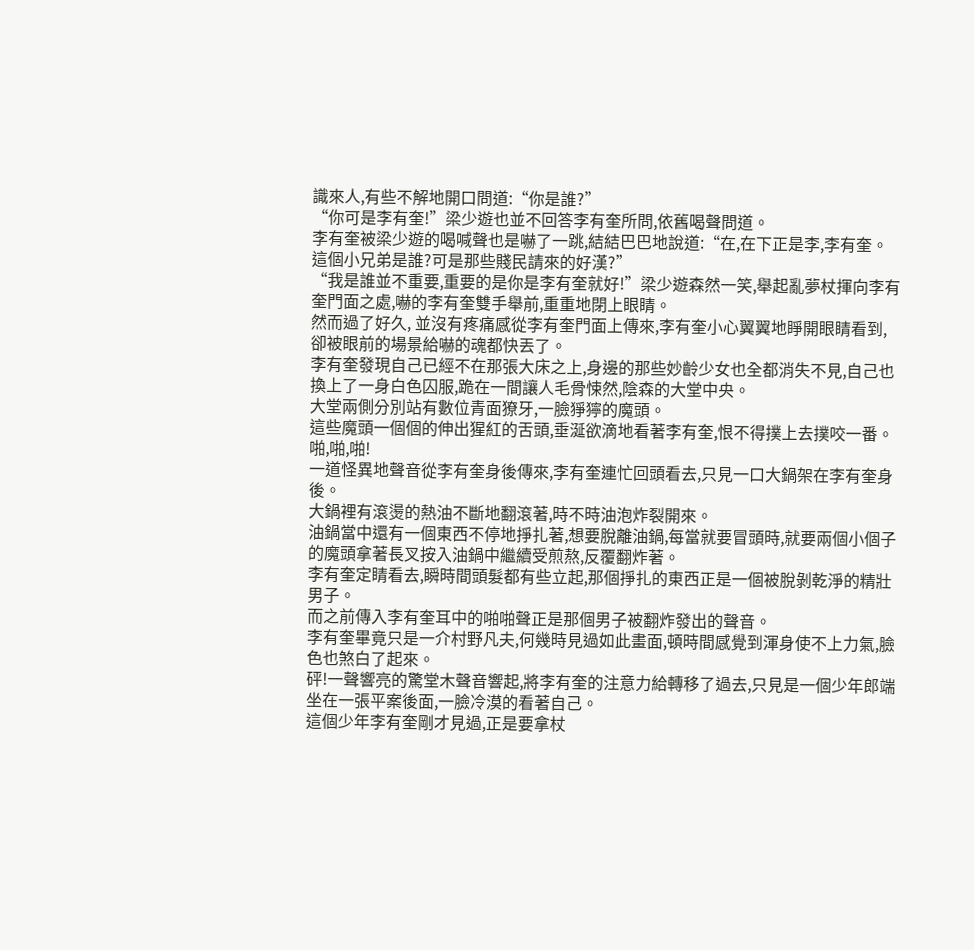識來人,有些不解地開口問道:“你是誰?”
“你可是李有奎!”梁少遊也並不回答李有奎所問,依舊喝聲問道。
李有奎被梁少遊的喝喊聲也是嚇了一跳,結結巴巴地說道:“在,在下正是李,李有奎。
這個小兄弟是誰?可是那些賤民請來的好漢?”
“我是誰並不重要,重要的是你是李有奎就好!”梁少遊森然一笑,舉起亂夢杖揮向李有奎門面之處,嚇的李有奎雙手舉前,重重地閉上眼睛。
然而過了好久, 並沒有疼痛感從李有奎門面上傳來,李有奎小心翼翼地睜開眼睛看到,卻被眼前的場景給嚇的魂都快丟了。
李有奎發現自己已經不在那張大床之上,身邊的那些妙齡少女也全都消失不見,自己也換上了一身白色囚服,跪在一間讓人毛骨悚然,陰森的大堂中央。
大堂兩側分別站有數位青面獠牙,一臉猙獰的魔頭。
這些魔頭一個個的伸出猩紅的舌頭,垂涎欲滴地看著李有奎,恨不得撲上去撲咬一番。
啪,啪,啪!
一道怪異地聲音從李有奎身後傳來,李有奎連忙回頭看去,只見一口大鍋架在李有奎身後。
大鍋裡有滾燙的熱油不斷地翻滾著,時不時油泡炸裂開來。
油鍋當中還有一個東西不停地掙扎著,想要脫離油鍋,每當就要冒頭時,就要兩個小個子的魔頭拿著長叉按入油鍋中繼續受煎熬,反覆翻炸著。
李有奎定睛看去,瞬時間頭髮都有些立起,那個掙扎的東西正是一個被脫剝乾淨的精壯男子。
而之前傳入李有奎耳中的啪啪聲正是那個男子被翻炸發出的聲音。
李有奎畢竟只是一介村野凡夫,何幾時見過如此畫面,頓時間感覺到渾身使不上力氣,臉色也煞白了起來。
砰!一聲響亮的驚堂木聲音響起,將李有奎的注意力給轉移了過去,只見是一個少年郎端坐在一張平案後面,一臉冷漠的看著自己。
這個少年李有奎剛才見過,正是要拿杖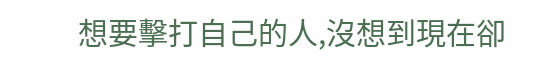想要擊打自己的人,沒想到現在卻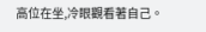高位在坐,冷眼觀看著自己。